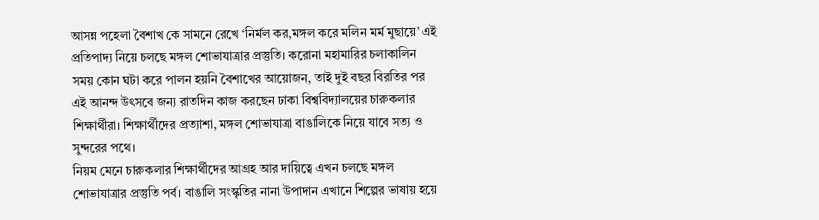আসন্ন পহেলা বৈশাখ কে সামনে রেখে ‘নির্মল কর,মঙ্গল করে মলিন মর্ম মুছায়ে’ এই প্রতিপাদ্য নিয়ে চলছে মঙ্গল শোভাযাত্রার প্রস্তুতি। করোনা মহামারির চলাকালিন সময় কোন ঘটা করে পালন হয়নি বৈশাখের আয়োজন, তাই দুই বছর বিরতির পর এই আনন্দ উৎসবে জন্য রাতদিন কাজ করছেন ঢাকা বিশ্ববিদ্যালয়ের চারুকলার শিক্ষার্থীরা। শিক্ষার্থীদের প্রত্যাশা, মঙ্গল শোভাযাত্রা বাঙালিকে নিয়ে যাবে সত্য ও সুন্দরের পথে।
নিয়ম মেনে চারুকলার শিক্ষার্থীদের আগ্রহ আর দায়িত্বে এখন চলছে মঙ্গল শোভাযাত্রার প্রস্তুতি পর্ব। বাঙালি সংস্কৃতির নানা উপাদান এখানে শিল্পের ভাষায় হয়ে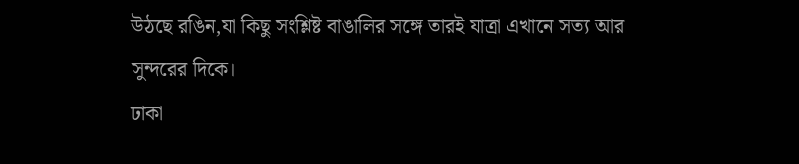উঠছে রঙিন,যা কিছু সংশ্লিষ্ট বাঙালির সঙ্গে তারই যাত্রা এখানে সত্য আর সুন্দরের দিকে।
ঢাকা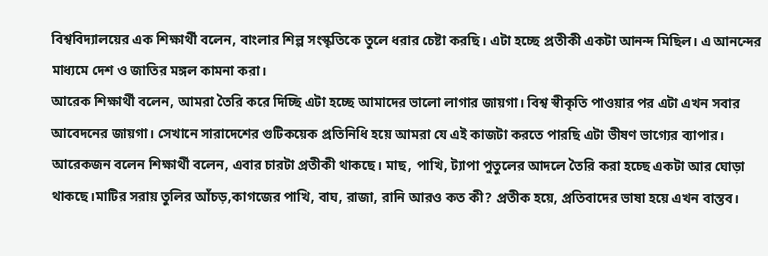বিশ্ববিদ্যালয়ের এক শিক্ষার্থী বলেন, বাংলার শিল্প সংস্কৃতিকে তুলে ধরার চেষ্টা করছি। এটা হচ্ছে প্রতীকী একটা আনন্দ মিছিল। এ আনন্দের মাধ্যমে দেশ ও জাতির মঙ্গল কামনা করা।
আরেক শিক্ষার্থী বলেন, আমরা তৈরি করে দিচ্ছি এটা হচ্ছে আমাদের ভালো লাগার জায়গা। বিশ্ব স্বীকৃতি পাওয়ার পর এটা এখন সবার আবেদনের জায়গা। সেখানে সারাদেশের গুটিকয়েক প্রতিনিধি হয়ে আমরা যে এই কাজটা করতে পারছি এটা ভীষণ ভাগ্যের ব্যাপার।
আরেকজন বলেন শিক্ষার্থী বলেন, এবার চারটা প্রতীকী থাকছে। মাছ, পাখি, ট্যাপা পুতুলের আদলে তৈরি করা হচ্ছে একটা আর ঘোড়া থাকছে।মাটির সরায় তুলির আঁচড়,কাগজের পাখি, বাঘ, রাজা, রানি আরও কত কী? প্রতীক হয়ে, প্রতিবাদের ভাষা হয়ে এখন বাস্তব।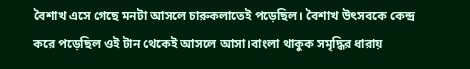বৈশাখ এসে গেছে মনটা আসলে চারুকলাতেই পড়েছিল। বৈশাখ উৎসবকে কেন্দ্র করে পড়েছিল ওই টান থেকেই আসলে আসা।বাংলা থাকুক সমৃদ্ধির ধারায়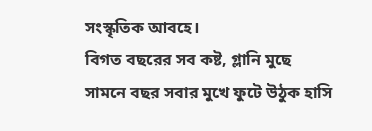সংস্কৃতিক আবহে।
বিগত বছরের সব কষ্ট, গ্লানি মুছে সামনে বছর সবার মুখে ফুটে উঠুক হাসি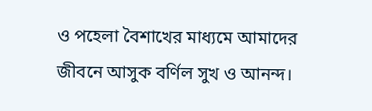ও পহেলা বৈশাখের মাধ্যমে আমাদের জীবনে আসুক বর্ণিল সুখ ও আনন্দ।